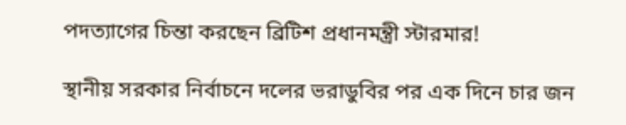পদত্যাগের চিন্তা করছেন ব্রিটিশ প্রধানমন্ত্রী স্টারমার!

স্থানীয় সরকার নির্বাচনে দলের ভরাডুবির পর এক দিনে চার জন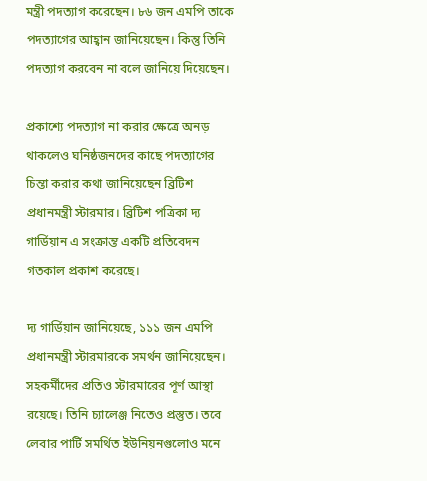মন্ত্রী পদত্যাগ করেছেন। ৮৬ জন এমপি তাকে পদত্যাগের আহ্বান জানিয়েছেন। কিন্তু তিনি পদত্যাগ করবেন না বলে জানিয়ে দিয়েছেন।

প্রকাশ্যে পদত্যাগ না করার ক্ষেত্রে অনড় থাকলেও ঘনিষ্ঠজনদের কাছে পদত্যাগের চিন্তা করার কথা জানিয়েছেন ব্রিটিশ প্রধানমন্ত্রী স্টারমার। ব্রিটিশ পত্রিকা দ্য গার্ডিয়ান এ সংক্রান্ত একটি প্রতিবেদন গতকাল প্রকাশ করেছে।

দ্য গার্ডিয়ান জানিয়েছে, ১১১ জন এমপি প্রধানমন্ত্রী স্টারমারকে সমর্থন জানিয়েছেন। সহকর্মীদের প্রতিও স্টারমারের পূর্ণ আস্থা রয়েছে। তিনি চ্যালেঞ্জ নিতেও প্রস্তুত। তবে লেবার পার্টি সমর্থিত ইউনিয়নগুলোও মনে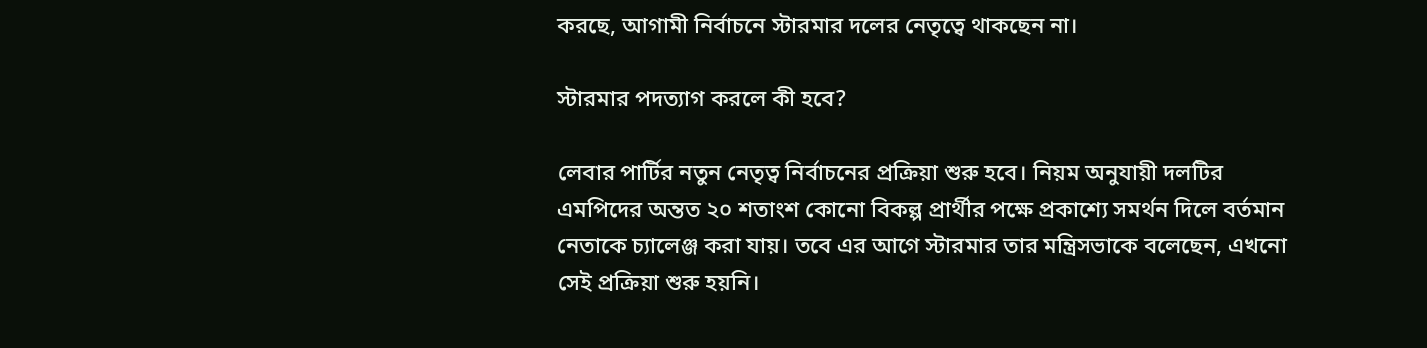করছে, আগামী নির্বাচনে স্টারমার দলের নেতৃত্বে থাকছেন না।

স্টারমার পদত্যাগ করলে কী হবে?

লেবার পার্টির নতুন নেতৃত্ব নির্বাচনের প্রক্রিয়া শুরু হবে। নিয়ম অনুযায়ী দলটির এমপিদের অন্তত ২০ শতাংশ কোনো বিকল্প প্রার্থীর পক্ষে প্রকাশ্যে সমর্থন দিলে বর্তমান নেতাকে চ্যালেঞ্জ করা যায়। তবে এর আগে স্টারমার তার মন্ত্রিসভাকে বলেছেন, এখনো সেই প্রক্রিয়া শুরু হয়নি।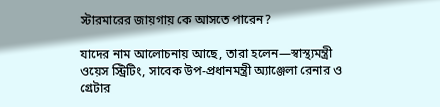স্টারমারের জায়গায় কে আসতে পারেন?

যাদের নাম আলোচনায় আছে, তারা হলেন—স্বাস্থ্যমন্ত্রী ওয়েস স্ট্রিটিং, সাবেক উপ-প্রধানমন্ত্রী অ্যাঞ্জেলা রেনার ও গ্রেটার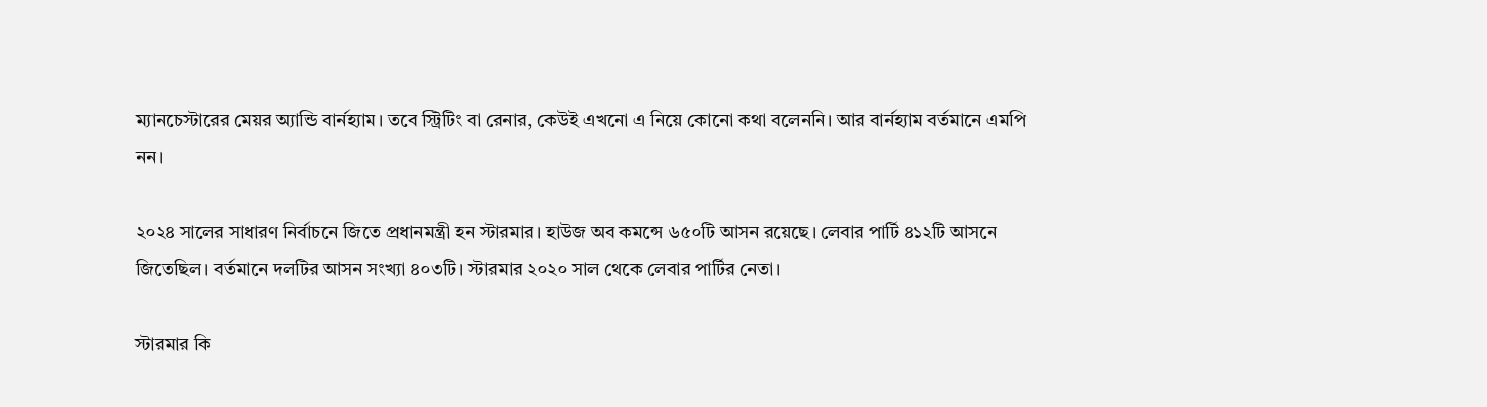ম্যানচেস্টারের মেয়র অ্যান্ডি বার্নহ্যাম। তবে স্ট্রিটিং বা রেনার, কেউই এখনো এ নিয়ে কোনো কথা বলেননি। আর বার্নহ্যাম বর্তমানে এমপি নন।

২০২৪ সালের সাধারণ নির্বাচনে জিতে প্রধানমন্ত্রী হন স্টারমার। হাউজ অব কমন্সে ৬৫০টি আসন রয়েছে। লেবার পার্টি ৪১২টি আসনে জিতেছিল। বর্তমানে দলটির আসন সংখ্যা ৪০৩টি। স্টারমার ২০২০ সাল থেকে লেবার পার্টির নেতা।

স্টারমার কি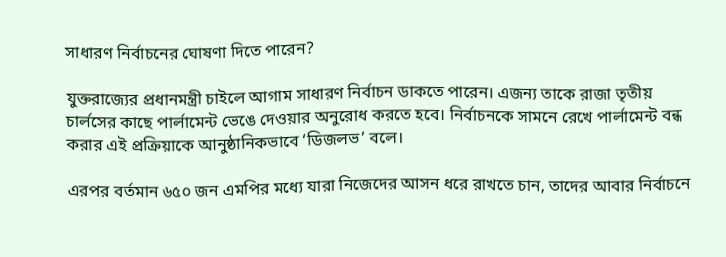সাধারণ নির্বাচনের ঘোষণা দিতে পারেন?

যুক্তরাজ্যের প্রধানমন্ত্রী চাইলে আগাম সাধারণ নির্বাচন ডাকতে পারেন। এজন্য তাকে রাজা তৃতীয় চার্লসের কাছে পার্লামেন্ট ভেঙে দেওয়ার অনুরোধ করতে হবে। নির্বাচনকে সামনে রেখে পার্লামেন্ট বন্ধ করার এই প্রক্রিয়াকে আনুষ্ঠানিকভাবে ‘ডিজলভ’ বলে।

এরপর বর্তমান ৬৫০ জন এমপির মধ্যে যারা নিজেদের আসন ধরে রাখতে চান, তাদের আবার নির্বাচনে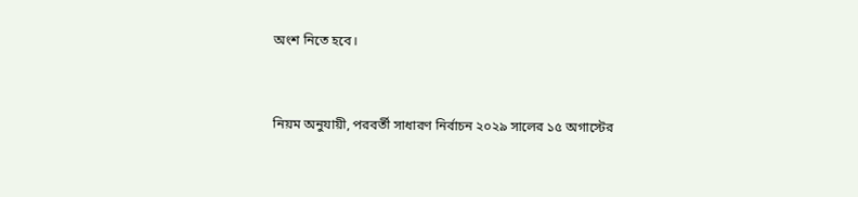অংশ নিতে হবে।


নিয়ম অনুযায়ী, পরবর্তী সাধারণ নির্বাচন ২০২৯ সালের ১৫ অগাস্টের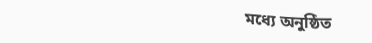মধ্যে অনুষ্ঠিত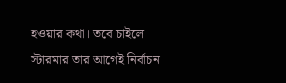হওয়ার কথা। তবে চাইলে স্টারমার তার আগেই নির্বাচন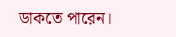ডাকতে পারেন।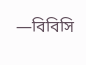—বিবিসি